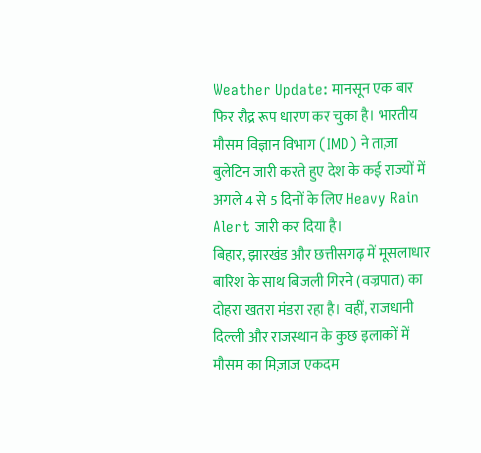Weather Update: मानसून एक बार फिर रौद्र रूप धारण कर चुका है। भारतीय मौसम विज्ञान विभाग (IMD) ने ताज़ा बुलेटिन जारी करते हुए देश के कई राज्यों में अगले 4 से 5 दिनों के लिए Heavy Rain Alert जारी कर दिया है।
बिहार, झारखंड और छत्तीसगढ़ में मूसलाधार बारिश के साथ बिजली गिरने (वज्रपात) का दोहरा खतरा मंडरा रहा है। वहीं, राजधानी दिल्ली और राजस्थान के कुछ इलाकों में मौसम का मिज़ाज एकदम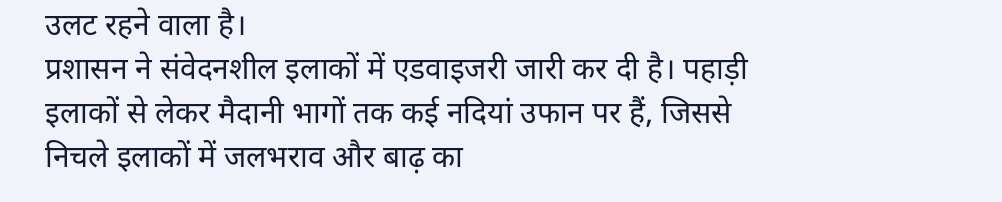उलट रहने वाला है।
प्रशासन ने संवेदनशील इलाकों में एडवाइजरी जारी कर दी है। पहाड़ी इलाकों से लेकर मैदानी भागों तक कई नदियां उफान पर हैं, जिससे निचले इलाकों में जलभराव और बाढ़ का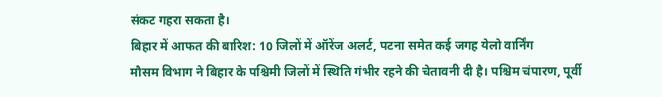संकट गहरा सकता है।
बिहार में आफत की बारिश: 10 जिलों में ऑरेंज अलर्ट, पटना समेत कई जगह येलो वार्निंग
मौसम विभाग ने बिहार के पश्चिमी जिलों में स्थिति गंभीर रहने की चेतावनी दी है। पश्चिम चंपारण, पूर्वी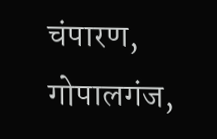चंपारण, गोपालगंज,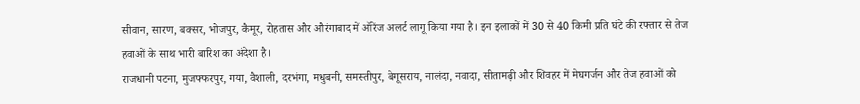सीवान, सारण, बक्सर, भोजपुर, कैमूर, रोहतास और औरंगाबाद में ऑरेंज अलर्ट लागू किया गया है। इन इलाकों में 30 से 40 किमी प्रति घंटे की रफ्तार से तेज हवाओं के साथ भारी बारिश का अंदेशा है।
राजधानी पटना, मुजफ्फरपुर, गया, वैशाली, दरभंगा, मधुबनी, समस्तीपुर, बेगूसराय, नालंदा, नवादा, सीतामढ़ी और शिवहर में मेघगर्जन और तेज हवाओं को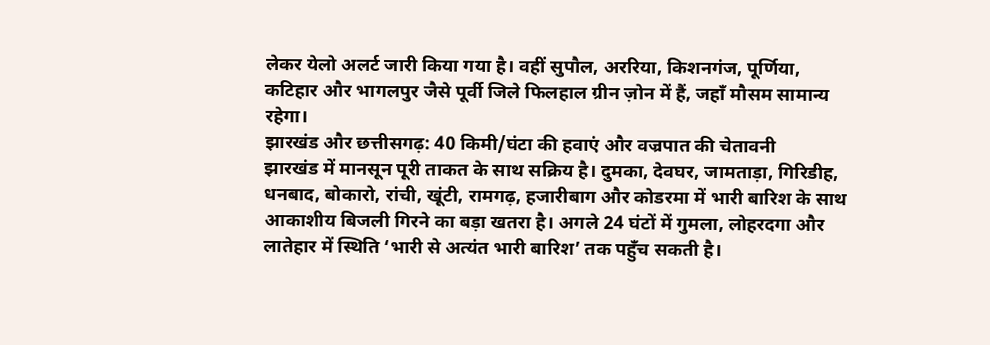लेकर येलो अलर्ट जारी किया गया है। वहीं सुपौल, अररिया, किशनगंज, पूर्णिया, कटिहार और भागलपुर जैसे पूर्वी जिले फिलहाल ग्रीन ज़ोन में हैं, जहाँ मौसम सामान्य रहेगा।
झारखंड और छत्तीसगढ़: 40 किमी/घंटा की हवाएं और वज्रपात की चेतावनी
झारखंड में मानसून पूरी ताकत के साथ सक्रिय है। दुमका, देवघर, जामताड़ा, गिरिडीह, धनबाद, बोकारो, रांची, खूंटी, रामगढ़, हजारीबाग और कोडरमा में भारी बारिश के साथ आकाशीय बिजली गिरने का बड़ा खतरा है। अगले 24 घंटों में गुमला, लोहरदगा और लातेहार में स्थिति ‘भारी से अत्यंत भारी बारिश’ तक पहुँच सकती है।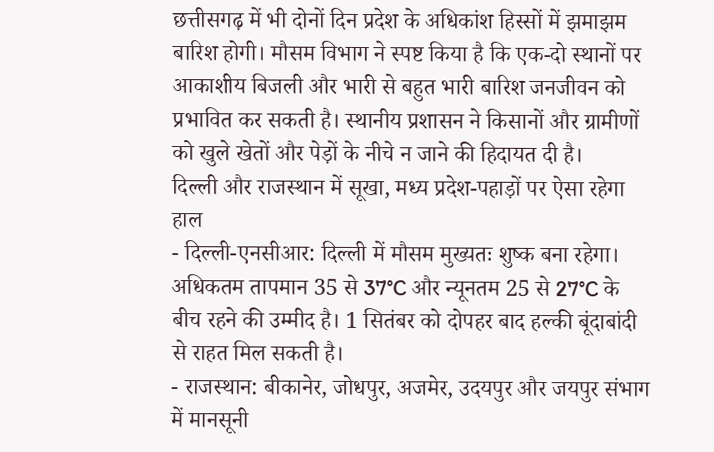छत्तीसगढ़ में भी दोनों दिन प्रदेश के अधिकांश हिस्सों में झमाझम बारिश होगी। मौसम विभाग ने स्पष्ट किया है कि एक-दो स्थानों पर आकाशीय बिजली और भारी से बहुत भारी बारिश जनजीवन को प्रभावित कर सकती है। स्थानीय प्रशासन ने किसानों और ग्रामीणों को खुले खेतों और पेड़ों के नीचे न जाने की हिदायत दी है।
दिल्ली और राजस्थान में सूखा, मध्य प्रदेश-पहाड़ों पर ऐसा रहेगा हाल
- दिल्ली-एनसीआर: दिल्ली में मौसम मुख्यतः शुष्क बना रहेगा। अधिकतम तापमान 35 से 37°C और न्यूनतम 25 से 27°C के बीच रहने की उम्मीद है। 1 सितंबर को दोपहर बाद हल्की बूंदाबांदी से राहत मिल सकती है।
- राजस्थान: बीकानेर, जोधपुर, अजमेर, उदयपुर और जयपुर संभाग में मानसूनी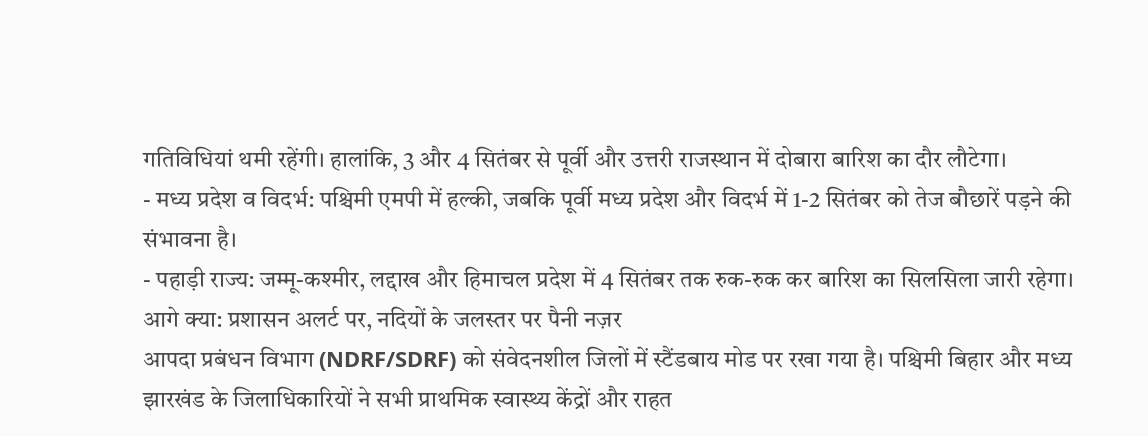गतिविधियां थमी रहेंगी। हालांकि, 3 और 4 सितंबर से पूर्वी और उत्तरी राजस्थान में दोबारा बारिश का दौर लौटेगा।
- मध्य प्रदेश व विदर्भ: पश्चिमी एमपी में हल्की, जबकि पूर्वी मध्य प्रदेश और विदर्भ में 1-2 सितंबर को तेज बौछारें पड़ने की संभावना है।
- पहाड़ी राज्य: जम्मू-कश्मीर, लद्दाख और हिमाचल प्रदेश में 4 सितंबर तक रुक-रुक कर बारिश का सिलसिला जारी रहेगा।
आगे क्या: प्रशासन अलर्ट पर, नदियों के जलस्तर पर पैनी नज़र
आपदा प्रबंधन विभाग (NDRF/SDRF) को संवेदनशील जिलों में स्टैंडबाय मोड पर रखा गया है। पश्चिमी बिहार और मध्य झारखंड के जिलाधिकारियों ने सभी प्राथमिक स्वास्थ्य केंद्रों और राहत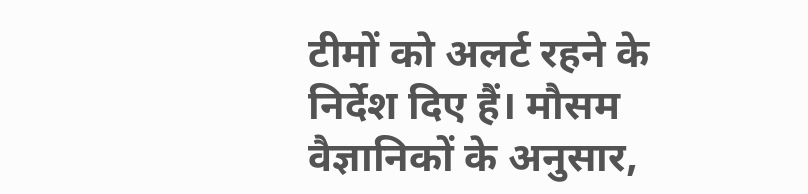टीमों को अलर्ट रहने के निर्देश दिए हैं। मौसम वैज्ञानिकों के अनुसार,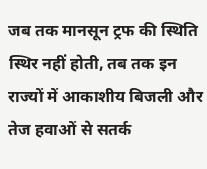जब तक मानसून ट्रफ की स्थिति स्थिर नहीं होती, तब तक इन राज्यों में आकाशीय बिजली और तेज हवाओं से सतर्क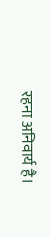रहना अनिवार्य है।